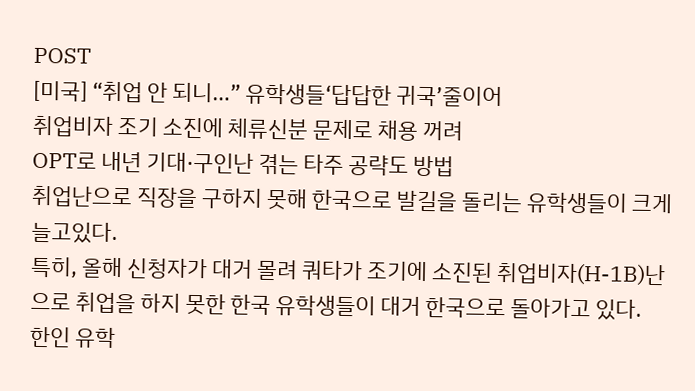POST
[미국] “취업 안 되니…” 유학생들‘답답한 귀국’줄이어
취업비자 조기 소진에 체류신분 문제로 채용 꺼려
OPT로 내년 기대·구인난 겪는 타주 공략도 방법
취업난으로 직장을 구하지 못해 한국으로 발길을 돌리는 유학생들이 크게 늘고있다.
특히, 올해 신청자가 대거 몰려 쿼타가 조기에 소진된 취업비자(H-1B)난으로 취업을 하지 못한 한국 유학생들이 대거 한국으로 돌아가고 있다.
한인 유학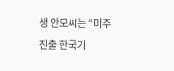생 안모씨는 “미주 진출 한국기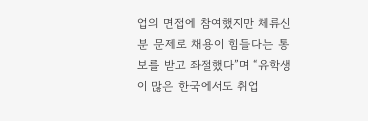업의 면접에 참여했지만 체류신분 문제로 채용이 힘들다는 통보를 받고 좌절했다”며 “유학생이 많은 한국에서도 취업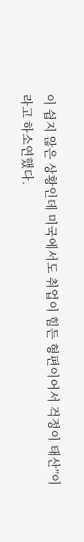이 쉽지 않은 상황인데 미국에서도 취업이 힘든 형편이어서 걱정이 태산”이라고 하소연했다.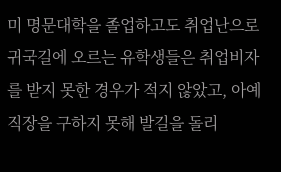미 명문대학을 졸업하고도 취업난으로 귀국길에 오르는 유학생들은 취업비자를 받지 못한 경우가 적지 않았고, 아예 직장을 구하지 못해 발길을 돌리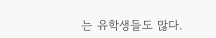는 유학생들도 많다.